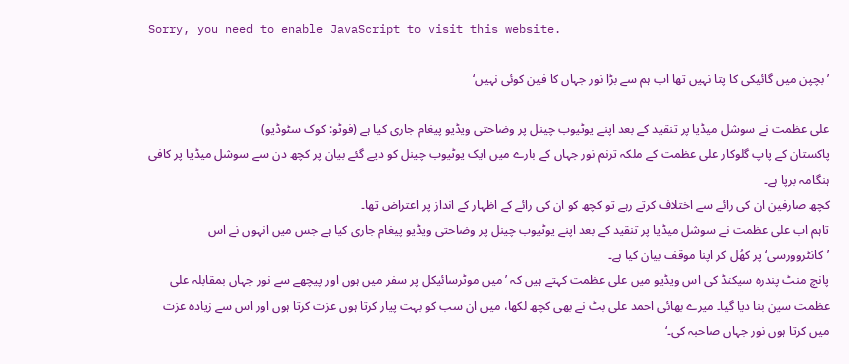Sorry, you need to enable JavaScript to visit this website.

’بچپن میں گائیکی کا پتا نہیں تھا اب ہم سے بڑا نور جہاں کا فین کوئی نہیں‘

علی عظمت نے سوشل میڈیا پر تنقید کے بعد اپنے یوٹیوب چینل پر وضاحتی ویڈیو پیغام جاری کیا ہے (فوٹو: کوک سٹوڈیو)
پاکستان کے پاپ گلوکار علی عظمت کے ملکہ ترنم نور جہاں کے بارے میں ایک یوٹیوب چینل کو دیے گئے بیان پر کچھ دن سے سوشل میڈیا پر کافی ہنگامہ برپا ہے۔
کچھ صارفین ان کی رائے سے اختلاف کرتے رہے تو کچھ کو ان کی رائے کے اظہار کے انداز پر اعتراض تھا۔
تاہم اب علی عظمت نے سوشل میڈیا پر تنقید کے بعد اپنے یوٹیوب چینل پر وضاحتی ویڈیو پیغام جاری کیا ہے جس میں انہوں نے اس ’کانٹروورسی‘ پر کھُل کر اپنا موقف بیان کیا ہے۔
پانچ منٹ پندرہ سیکنڈ کی اس ویڈیو میں علی عظمت کہتے ہیں کہ ’میں موٹرسائیکل پر سفر میں ہوں اور پیچھے سے نور جہاں بمقابلہ علی عظمت سین بنا دیا گیا۔ میرے بھائی احمد علی بٹ نے بھی کچھ لکھا، میں ان سب کو بہت پیار کرتا ہوں عزت کرتا ہوں اور اس سے زیادہ عزت میں کرتا ہوں نور جہاں صاحبہ کی۔‘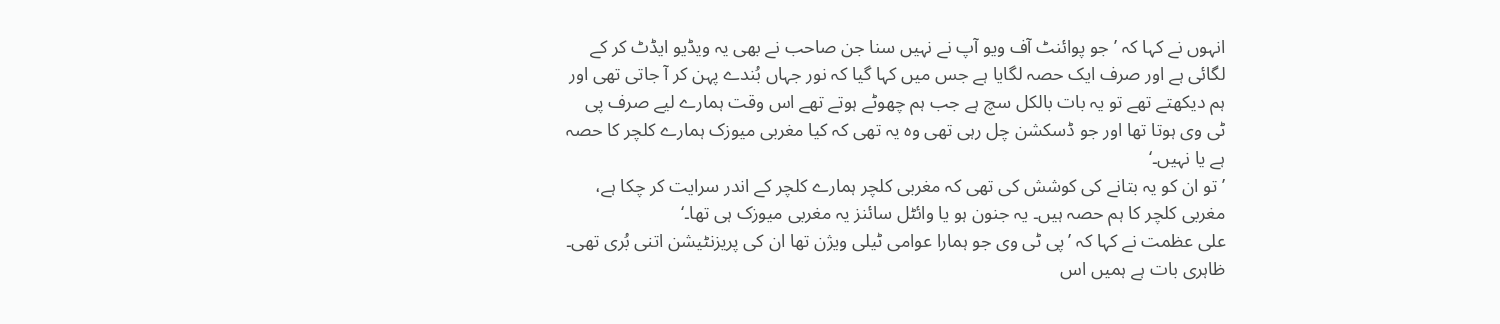انہوں نے کہا کہ ’جو پوائنٹ آف ویو آپ نے نہیں سنا جن صاحب نے بھی یہ ویڈیو ایڈٹ کر کے لگائی ہے اور صرف ایک حصہ لگایا ہے جس میں کہا گیا کہ نور جہاں بُندے پہن کر آ جاتی تھی اور ہم دیکھتے تھے تو یہ بات بالکل سچ ہے جب ہم چھوٹے ہوتے تھے اس وقت ہمارے لیے صرف پی ٹی وی ہوتا تھا اور جو ڈسکشن چل رہی تھی وہ یہ تھی کہ کیا مغربی میوزک ہمارے کلچر کا حصہ ہے یا نہیں۔‘
’تو ان کو یہ بتانے کی کوشش کی تھی کہ مغربی کلچر ہمارے کلچر کے اندر سرایت کر چکا ہے، مغربی کلچر کا ہم حصہ ہیں۔ یہ جنون ہو یا وائٹل سائنز یہ مغربی میوزک ہی تھا۔‘
علی عظمت نے کہا کہ ’پی ٹی وی جو ہمارا عوامی ٹیلی ویژن تھا ان کی پریزنٹیشن اتنی بُری تھی۔ ظاہری بات ہے ہمیں اس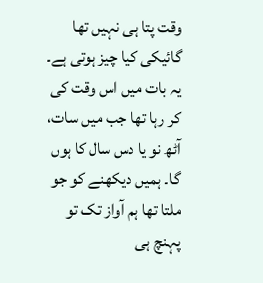وقت پتا ہی نہیں تھا گائیکی کیا چیز ہوتی ہے۔ یہ بات میں اس وقت کی کر رہا تھا جب میں سات، آٹھ نو یا دس سال کا ہوں گا۔ ہمیں دیکھنے کو جو ملتا تھا ہم آواز تک تو پہنچ ہی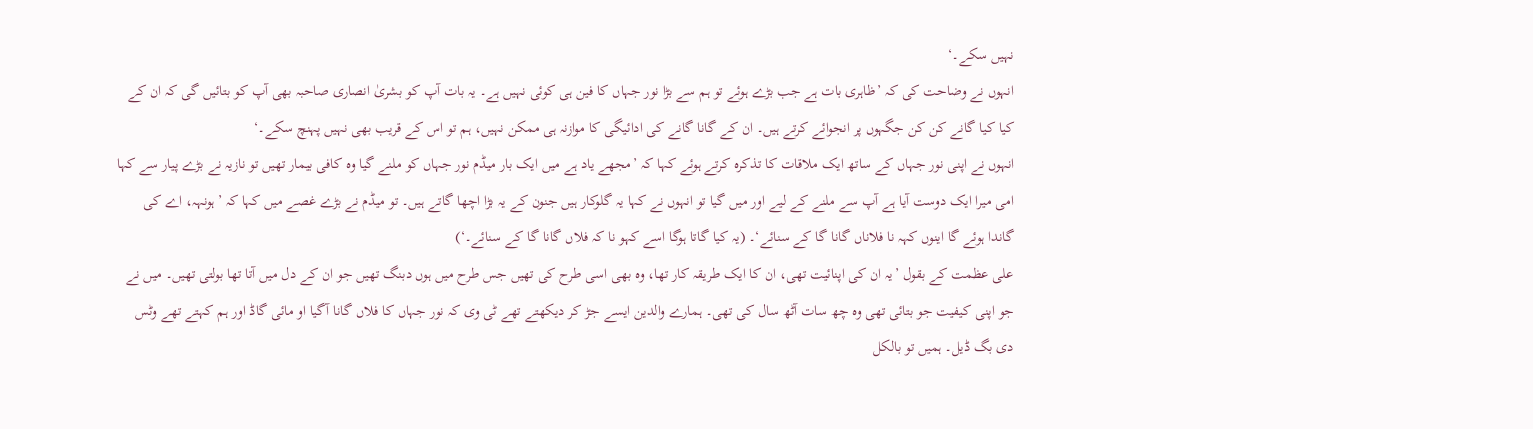نہیں سکے۔‘
انہوں نے وضاحت کی کہ ’ظاہری بات ہے جب بڑے ہوئے تو ہم سے بڑا نور جہاں کا فین ہی کوئی نہیں ہے۔ یہ بات آپ کو بشریٰ انصاری صاحبہ بھی آپ کو بتائیں گی کہ ان کے کیا کیا گانے کن کن جگہوں پر انجوائے کرتے ہیں۔ ان کے گانا گانے کی ادائیگی کا موازنہ ہی ممکن نہیں، ہم تو اس کے قریب بھی نہیں پہنچ سکے۔‘
انہوں نے اپنی نور جہاں کے ساتھ ایک ملاقات کا تذکرہ کرتے ہوئے کہا کہ ’مجھے یاد ہے میں ایک بار میڈم نور جہاں کو ملنے گیا وہ کافی بیمار تھیں تو نازیہ نے بڑے پیار سے کہا امی میرا ایک دوست آیا ہے آپ سے ملنے کے لیے اور میں گیا تو انہوں نے کہا یہ گلوکار ہیں جنون کے یہ بڑا اچھا گاتے ہیں۔ تو میڈم نے بڑے غصے میں کہا کہ ’ہونہہ، اے کی گاندا ہوئے گا اینوں کہہ نا فلاناں گانا گا کے سنائے‘۔ (یہ کیا گاتا ہوگا اسے کہو نا کہ فلاں گانا گا کے سنائے۔‘)
علی عظمت کے بقول ’یہ ان کی اپنائیت تھی، ان کا ایک طریقہ کار تھا، وہ بھی اسی طرح کی تھیں جس طرح میں ہوں دبنگ تھیں جو ان کے دل میں آتا تھا بولتی تھیں۔ میں نے جو اپنی کیفیت جو بتائی تھی وہ چھ سات آٹھ سال کی تھی۔ ہمارے والدین ایسے جڑ کر دیکھتے تھے ٹی وی کہ نور جہاں کا فلاں گانا آگیا او مائی گاڈ اور ہم کہتے تھے وٹس دی بگ ڈیل۔ ہمیں تو بالکل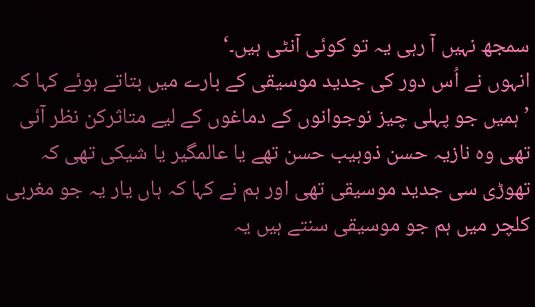سمجھ نہیں آ رہی یہ تو کوئی آنٹی ہیں۔‘
انہوں نے اُس دور کی جدید موسیقی کے بارے میں بتاتے ہوئے کہا کہ ’ہمیں جو پہلی چیز نوجوانوں کے دماغوں کے لیے متاثرکن نظر آئی تھی وہ نازیہ حسن ذوہیب حسن تھے یا عالمگیر یا شیکی تھی کہ تھوڑی سی جدید موسیقی تھی اور ہم نے کہا کہ ہاں یار یہ جو مغربی کلچر میں ہم جو موسیقی سنتے ہیں یہ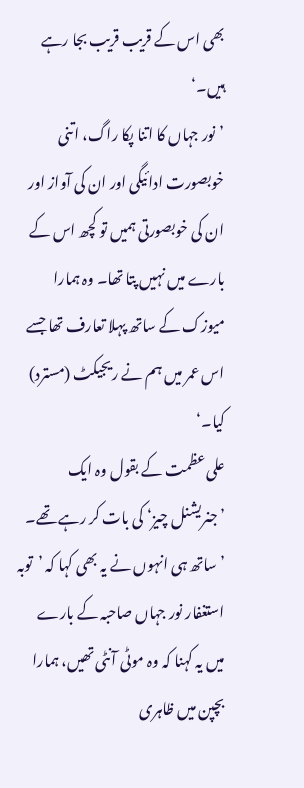بھی اس کے قریب قریب بجا رہے ہیں۔‘
’نور جہاں کا اتنا پکا راگ، اتنی خوبصورت ادائیگی اور ان کی آواز اور ان کی خوبصورتی ہمیں تو کچھ اس کے بارے میں نہیں پتا تھا۔ وہ ہمارا میوزک کے ساتھ پہلا تعارف تھا جسے اس عمر میں ہم نے ریجیکٹ (مسترد) کیا۔‘
علی عظمت کے بقول وہ ایک ’جنریشنل چیز‘ کی بات کر رہے تھے۔ ’ساتھ ہی انہوں نے یہ بھی کہا کہ ’توبہ استغفار نور جہاں صاحبہ کے بارے میں یہ کہنا کہ وہ موٹی آنٹی تھیں، ہمارا بچپن میں ظاہری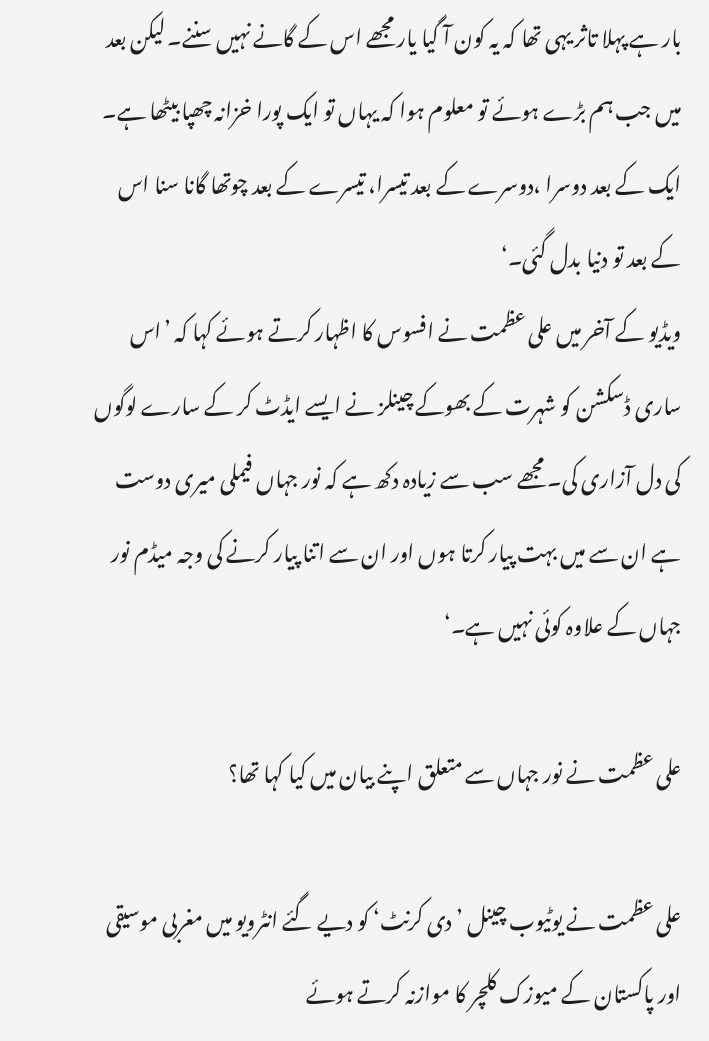بار ہے پہلا تاثر یہی تھا کہ یہ کون آ گیا یار مجھے اس کے گانے نہیں سننے۔ لیکن بعد میں جب ہم بڑے ہوئے تو معلوم ہوا کہ یہاں تو ایک پورا خزانہ چھپا بیٹھا ہے۔ ایک کے بعد دوسرا ،دوسرے کے بعد تیسرا، تیسرے کے بعد چوتھا گانا سنا اس کے بعد تو دنیا بدل گئی۔‘
ویڈیو کے آخر میں علی عظمت نے افسوس کا اظہار کرتے ہوئے کہا کہ ’اس ساری ڈسکشن کو شہرت کے بھوکے چینلز نے ایسے ایڈٹ کر کے سارے لوگوں کی دل آزاری کی۔ مجھے سب سے زیادہ دکھ ہے کہ نور جہاں فیملی میری دوست ہے ان سے میں بہت پیار کرتا ہوں اور ان سے اتنا پیار کرنے کی وجہ میڈم نور جہاں کے علاوہ کوئی نہیں ہے۔‘

علی عظمت نے نور جہاں سے متعلق اپنے بیان میں کیا کہا تھا؟

علی عظمت نے یوٹیوب چینل ’دی کرنٹ‘ کو دیے گئے انٹرویو میں مغربی موسیقی اور پاکستان کے میوزک کلچر کا موازنہ کرتے ہوئے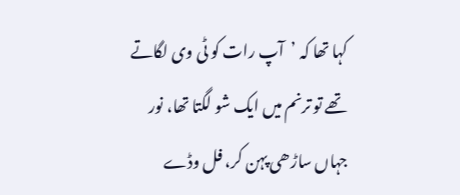کہا تھا کہ ’آپ رات کو ٹی وی لگاتے تھے تو ترنم میں ایک شو لگتا تھا، نور جہاں ساڑھی پہن کر، فل وڈے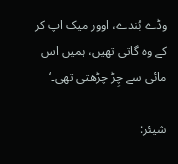وڈے بُندے، اوور میک اپ کر کے وہ گاتی تھیں، ہمیں اس مائی سے چِڑ چڑھتی تھی۔‘

شیئر: